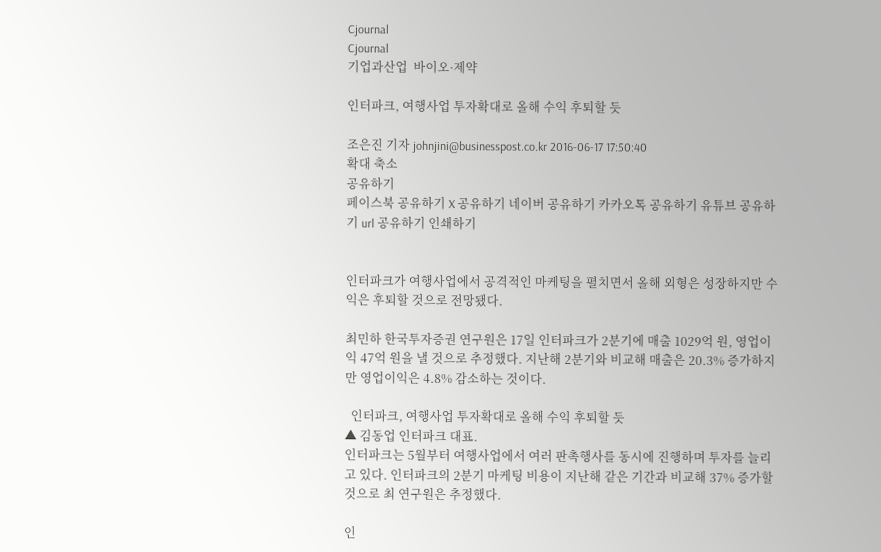Cjournal
Cjournal
기업과산업  바이오·제약

인터파크, 여행사업 투자확대로 올해 수익 후퇴할 듯

조은진 기자 johnjini@businesspost.co.kr 2016-06-17 17:50:40
확대 축소
공유하기
페이스북 공유하기 X 공유하기 네이버 공유하기 카카오톡 공유하기 유튜브 공유하기 url 공유하기 인쇄하기


인터파크가 여행사업에서 공격적인 마케팅을 펼치면서 올해 외형은 성장하지만 수익은 후퇴할 것으로 전망됐다.

최민하 한국투자증권 연구원은 17일 인터파크가 2분기에 매출 1029억 원, 영업이익 47억 원을 낼 것으로 추정했다. 지난해 2분기와 비교해 매출은 20.3% 증가하지만 영업이익은 4.8% 감소하는 것이다.

  인터파크, 여행사업 투자확대로 올해 수익 후퇴할 듯
▲ 김동업 인터파크 대표.
인터파크는 5월부터 여행사업에서 여러 판촉행사를 동시에 진행하며 투자를 늘리고 있다. 인터파크의 2분기 마케팅 비용이 지난해 같은 기간과 비교해 37% 증가할 것으로 최 연구원은 추정했다.

인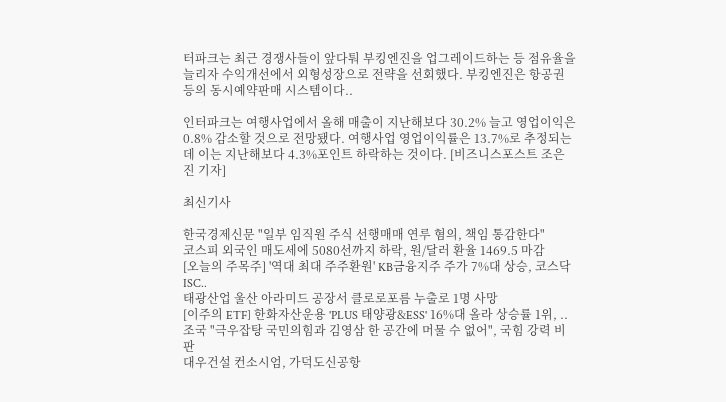터파크는 최근 경쟁사들이 앞다퉈 부킹엔진을 업그레이드하는 등 점유율을 늘리자 수익개선에서 외형성장으로 전략을 선회했다. 부킹엔진은 항공권 등의 동시예약판매 시스템이다..

인터파크는 여행사업에서 올해 매출이 지난해보다 30.2% 늘고 영업이익은 0.8% 감소할 것으로 전망됐다. 여행사업 영업이익률은 13.7%로 추정되는데 이는 지난해보다 4.3%포인트 하락하는 것이다. [비즈니스포스트 조은진 기자]

최신기사

한국경제신문 "일부 임직원 주식 선행매매 연루 혐의, 책임 통감한다"
코스피 외국인 매도세에 5080선까지 하락, 원/달러 환율 1469.5 마감
[오늘의 주목주] '역대 최대 주주환원' KB금융지주 주가 7%대 상승, 코스닥 ISC..
태광산업 울산 아라미드 공장서 클로로포름 누출로 1명 사망
[이주의 ETF] 한화자산운용 'PLUS 태양광&ESS' 16%대 올라 상승률 1위, ..
조국 "극우잡탕 국민의힘과 김영삼 한 공간에 머물 수 없어", 국힘 강력 비판
대우건설 컨소시엄, 가덕도신공항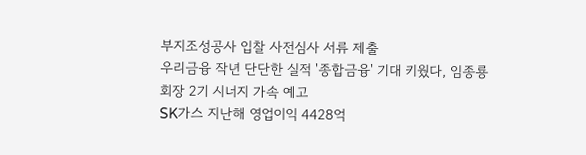부지조성공사 입찰 사전심사 서류 제출
우리금융 작년 단단한 실적 '종합금융' 기대 키웠다, 임종룡 회장 2기 시너지 가속 예고
SK가스 지난해 영업이익 4428억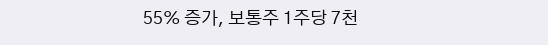55% 증가, 보통주 1주당 7천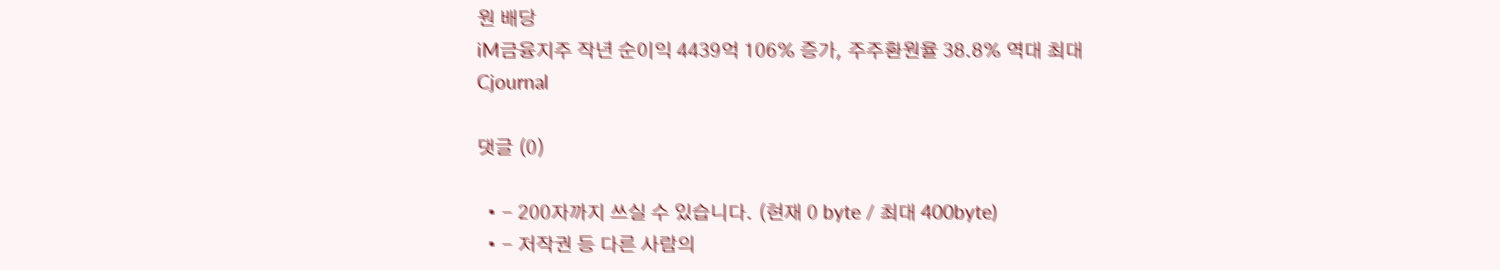원 배당
iM금융지주 작년 순이익 4439억 106% 증가, 주주환원율 38.8% 역대 최대
Cjournal

댓글 (0)

  • - 200자까지 쓰실 수 있습니다. (현재 0 byte / 최대 400byte)
  • - 저작권 등 다른 사람의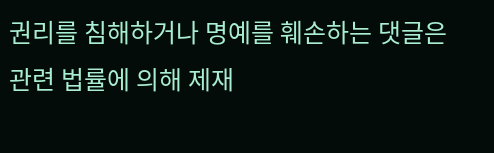권리를 침해하거나 명예를 훼손하는 댓글은 관련 법률에 의해 제재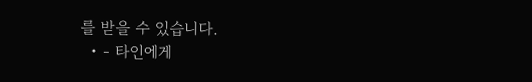를 받을 수 있습니다.
  • - 타인에게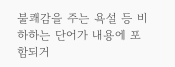불쾌감을 주는 욕설 등 비하하는 단어가 내용에 포함되거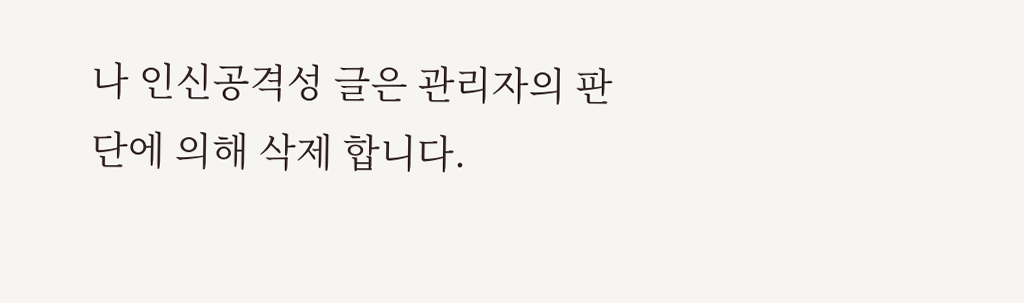나 인신공격성 글은 관리자의 판단에 의해 삭제 합니다.